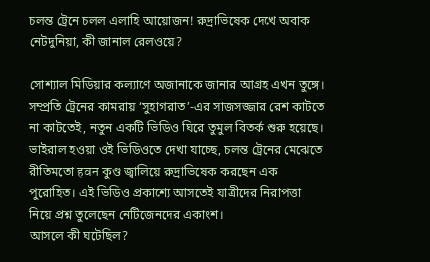চলন্ত ট্রেনে চলল এলাহি আয়োজন! রুদ্রাভিষেক দেখে অবাক নেটদুনিয়া, কী জানাল রেলওয়ে?

সোশ্যাল মিডিয়ার কল্যাণে অজানাকে জানার আগ্রহ এখন তুঙ্গে। সম্প্রতি ট্রেনের কামরায় ‘সুহাগরাত’-এর সাজসজ্জার রেশ কাটতে না কাটতেই, নতুন একটি ভিডিও ঘিরে তুমুল বিতর্ক শুরু হয়েছে। ভাইরাল হওয়া ওই ভিডিওতে দেখা যাচ্ছে, চলন্ত ট্রেনের মেঝেতে রীতিমতো हवन কুণ্ড জ্বালিয়ে রুদ্রাভিষেক করছেন এক পুরোহিত। এই ভিডিও প্রকাশ্যে আসতেই যাত্রীদের নিরাপত্তা নিয়ে প্রশ্ন তুলেছেন নেটিজেনদের একাংশ।
আসলে কী ঘটেছিল?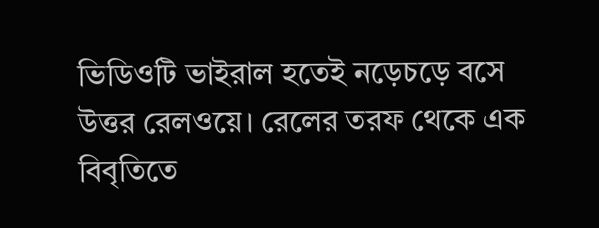ভিডিওটি ভাইরাল হতেই নড়েচড়ে বসে উত্তর রেলওয়ে। রেলের তরফ থেকে এক বিবৃতিতে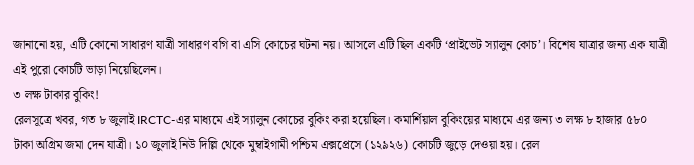জানানো হয়, এটি কোনো সাধারণ যাত্রী সাধারণ বগি বা এসি কোচের ঘটনা নয়। আসলে এটি ছিল একটি ‘প্রাইভেট স্যালুন কোচ’। বিশেষ যাত্রার জন্য এক যাত্রী এই পুরো কোচটি ভাড়া নিয়েছিলেন।
৩ লক্ষ টাকার বুকিং!
রেলসূত্রে খবর, গত ৮ জুলাই IRCTC-এর মাধ্যমে এই স্যালুন কোচের বুকিং করা হয়েছিল। কমার্শিয়াল বুকিংয়ের মাধ্যমে এর জন্য ৩ লক্ষ ৮ হাজার ৫৮০ টাকা অগ্রিম জমা দেন যাত্রী। ১০ জুলাই নিউ দিল্লি থেকে মুম্বাইগামী পশ্চিম এক্সপ্রেসে (১২৯২৬) কোচটি জুড়ে দেওয়া হয়। রেল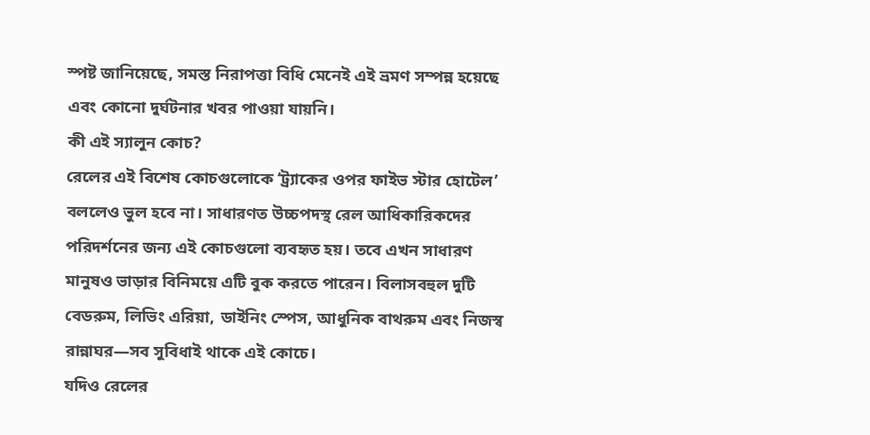স্পষ্ট জানিয়েছে, সমস্ত নিরাপত্তা বিধি মেনেই এই ভ্রমণ সম্পন্ন হয়েছে এবং কোনো দুর্ঘটনার খবর পাওয়া যায়নি।
কী এই স্যালুন কোচ?
রেলের এই বিশেষ কোচগুলোকে ‘ট্র্যাকের ওপর ফাইভ স্টার হোটেল’ বললেও ভুল হবে না। সাধারণত উচ্চপদস্থ রেল আধিকারিকদের পরিদর্শনের জন্য এই কোচগুলো ব্যবহৃত হয়। তবে এখন সাধারণ মানুষও ভাড়ার বিনিময়ে এটি বুক করতে পারেন। বিলাসবহুল দুটি বেডরুম, লিভিং এরিয়া, ডাইনিং স্পেস, আধুনিক বাথরুম এবং নিজস্ব রান্নাঘর—সব সুবিধাই থাকে এই কোচে।
যদিও রেলের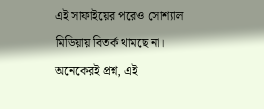এই সাফাইয়ের পরেও সোশ্যাল মিডিয়ায় বিতর্ক থামছে না। অনেকেরই প্রশ্ন, এই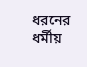ধরনের ধর্মীয়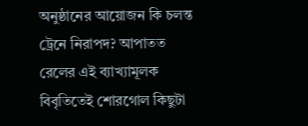অনুষ্ঠানের আয়োজন কি চলন্ত ট্রেনে নিরাপদ? আপাতত রেলের এই ব্যাখ্যামূলক বিবৃতিতেই শোরগোল কিছুটা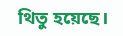থিতু হয়েছে।